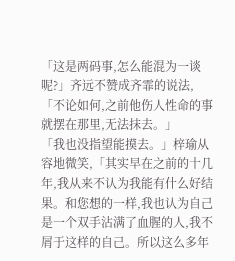「这是两码事,怎么能混为一谈呢?」齐远不赞成齐霏的说法,「不论如何,之前他伤人性命的事就摆在那里,无法抹去。」
「我也没指望能摸去。」梓瑜从容地微笑,「其实早在之前的十几年,我从来不认为我能有什么好结果。和您想的一样,我也认为自己是一个双手沾满了血腥的人,我不屑于这样的自己。所以这么多年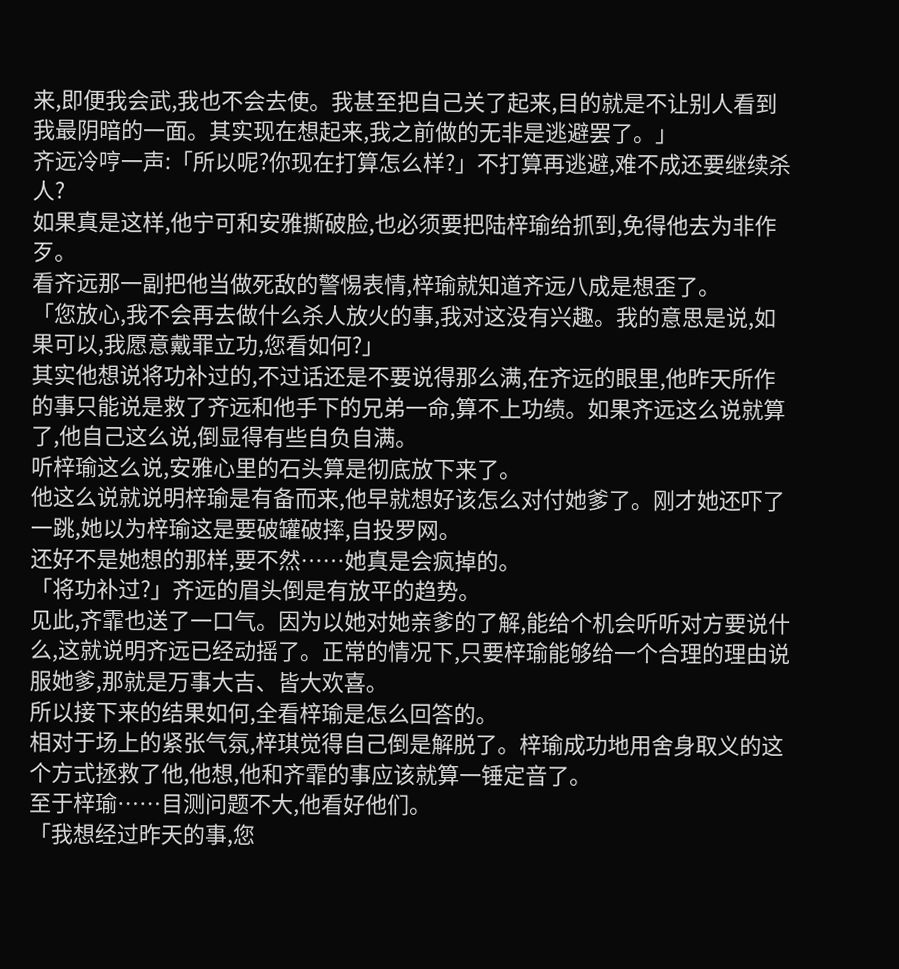来,即便我会武,我也不会去使。我甚至把自己关了起来,目的就是不让别人看到我最阴暗的一面。其实现在想起来,我之前做的无非是逃避罢了。」
齐远冷哼一声:「所以呢?你现在打算怎么样?」不打算再逃避,难不成还要继续杀人?
如果真是这样,他宁可和安雅撕破脸,也必须要把陆梓瑜给抓到,免得他去为非作歹。
看齐远那一副把他当做死敌的警惕表情,梓瑜就知道齐远八成是想歪了。
「您放心,我不会再去做什么杀人放火的事,我对这没有兴趣。我的意思是说,如果可以,我愿意戴罪立功,您看如何?」
其实他想说将功补过的,不过话还是不要说得那么满,在齐远的眼里,他昨天所作的事只能说是救了齐远和他手下的兄弟一命,算不上功绩。如果齐远这么说就算了,他自己这么说,倒显得有些自负自满。
听梓瑜这么说,安雅心里的石头算是彻底放下来了。
他这么说就说明梓瑜是有备而来,他早就想好该怎么对付她爹了。刚才她还吓了一跳,她以为梓瑜这是要破罐破摔,自投罗网。
还好不是她想的那样,要不然……她真是会疯掉的。
「将功补过?」齐远的眉头倒是有放平的趋势。
见此,齐霏也送了一口气。因为以她对她亲爹的了解,能给个机会听听对方要说什么,这就说明齐远已经动摇了。正常的情况下,只要梓瑜能够给一个合理的理由说服她爹,那就是万事大吉、皆大欢喜。
所以接下来的结果如何,全看梓瑜是怎么回答的。
相对于场上的紧张气氛,梓琪觉得自己倒是解脱了。梓瑜成功地用舍身取义的这个方式拯救了他,他想,他和齐霏的事应该就算一锤定音了。
至于梓瑜……目测问题不大,他看好他们。
「我想经过昨天的事,您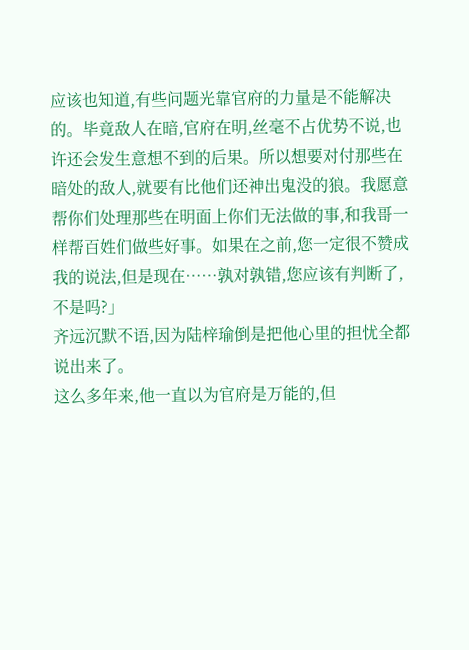应该也知道,有些问题光靠官府的力量是不能解决的。毕竟敌人在暗,官府在明,丝毫不占优势不说,也许还会发生意想不到的后果。所以想要对付那些在暗处的敌人,就要有比他们还神出鬼没的狼。我愿意帮你们处理那些在明面上你们无法做的事,和我哥一样帮百姓们做些好事。如果在之前,您一定很不赞成我的说法,但是现在……孰对孰错,您应该有判断了,不是吗?」
齐远沉默不语,因为陆梓瑜倒是把他心里的担忧全都说出来了。
这么多年来,他一直以为官府是万能的,但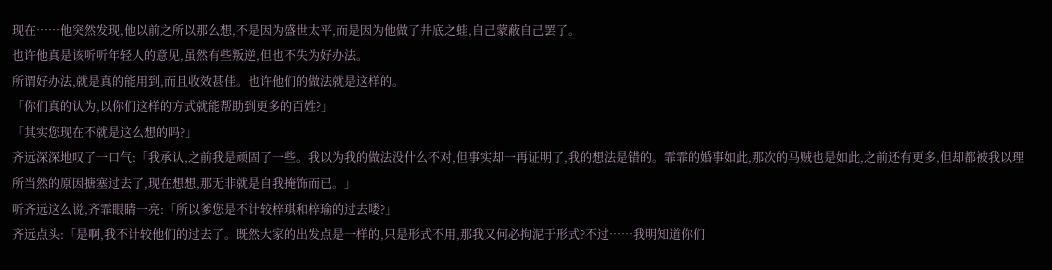现在……他突然发现,他以前之所以那么想,不是因为盛世太平,而是因为他做了井底之蛙,自己蒙蔽自己罢了。
也许他真是该听听年轻人的意见,虽然有些叛逆,但也不失为好办法。
所谓好办法,就是真的能用到,而且收效甚佳。也许他们的做法就是这样的。
「你们真的认为,以你们这样的方式就能帮助到更多的百姓?」
「其实您现在不就是这么想的吗?」
齐远深深地叹了一口气:「我承认,之前我是顽固了一些。我以为我的做法没什么不对,但事实却一再证明了,我的想法是错的。霏霏的婚事如此,那次的马贼也是如此,之前还有更多,但却都被我以理所当然的原因搪塞过去了,现在想想,那无非就是自我掩饰而已。」
听齐远这么说,齐霏眼睛一亮:「所以爹您是不计较梓琪和梓瑜的过去喽?」
齐远点头:「是啊,我不计较他们的过去了。既然大家的出发点是一样的,只是形式不用,那我又何必拘泥于形式?不过……我明知道你们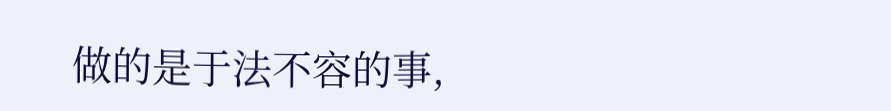做的是于法不容的事,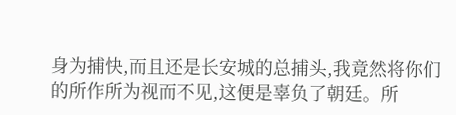身为捕快,而且还是长安城的总捕头,我竟然将你们的所作所为视而不见,这便是辜负了朝廷。所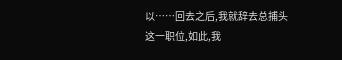以……回去之后,我就辞去总捕头这一职位,如此,我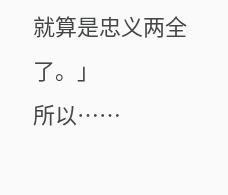就算是忠义两全了。」
所以……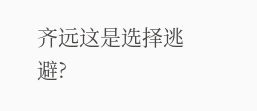齐远这是选择逃避?